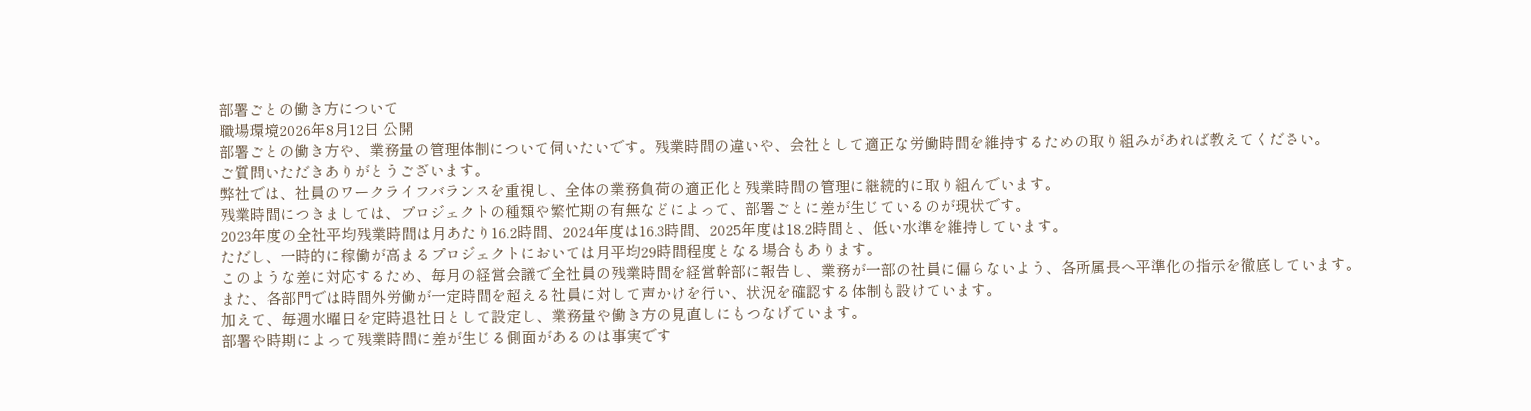部署ごとの働き方について
職場環境2026年8月12日 公開
部署ごとの働き方や、業務量の管理体制について伺いたいです。残業時間の違いや、会社として適正な労働時間を維持するための取り組みがあれば教えてください。
ご質問いただきありがとうございます。
弊社では、社員のワークライフバランスを重視し、全体の業務負荷の適正化と残業時間の管理に継続的に取り組んでいます。
残業時間につきましては、プロジェクトの種類や繁忙期の有無などによって、部署ごとに差が生じているのが現状です。
2023年度の全社平均残業時間は月あたり16.2時間、2024年度は16.3時間、2025年度は18.2時間と、低い水準を維持しています。
ただし、一時的に稼働が高まるプロジェクトにおいては月平均29時間程度となる場合もあります。
このような差に対応するため、毎月の経営会議で全社員の残業時間を経営幹部に報告し、業務が一部の社員に偏らないよう、各所属長へ平準化の指示を徹底しています。
また、各部門では時間外労働が一定時間を超える社員に対して声かけを行い、状況を確認する体制も設けています。
加えて、毎週水曜日を定時退社日として設定し、業務量や働き方の見直しにもつなげています。
部署や時期によって残業時間に差が生じる側面があるのは事実です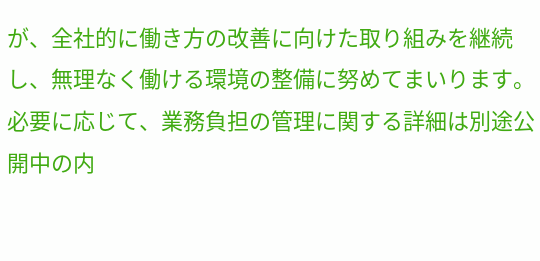が、全社的に働き方の改善に向けた取り組みを継続し、無理なく働ける環境の整備に努めてまいります。
必要に応じて、業務負担の管理に関する詳細は別途公開中の内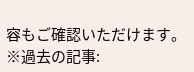容もご確認いただけます。
※過去の記事: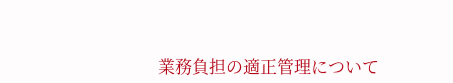業務負担の適正管理について